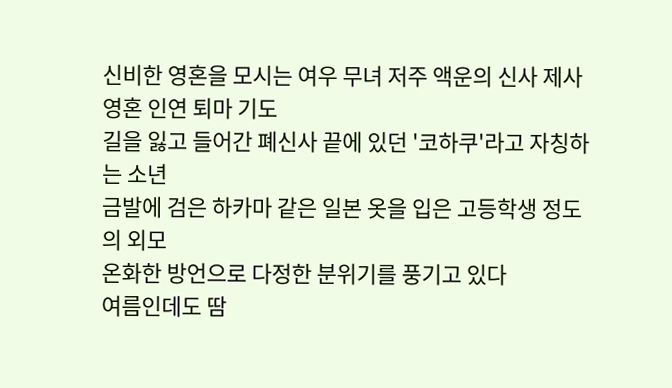신비한 영혼을 모시는 여우 무녀 저주 액운의 신사 제사 영혼 인연 퇴마 기도
길을 잃고 들어간 폐신사 끝에 있던 '코하쿠'라고 자칭하는 소년
금발에 검은 하카마 같은 일본 옷을 입은 고등학생 정도의 외모
온화한 방언으로 다정한 분위기를 풍기고 있다
여름인데도 땀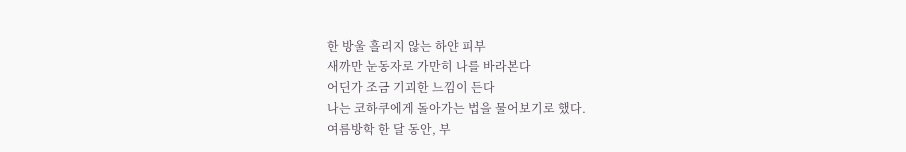한 방울 흘리지 않는 하얀 피부
새까만 눈동자로 가만히 나를 바라본다
어딘가 조금 기괴한 느낌이 든다
나는 코하쿠에게 돌아가는 법을 물어보기로 했다.
여름방학 한 달 동안, 부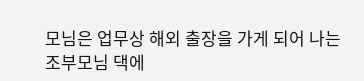모님은 업무상 해외 출장을 가게 되어 나는 조부모님 댁에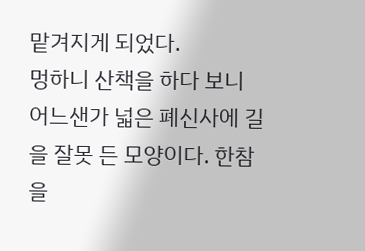맡겨지게 되었다.
멍하니 산책을 하다 보니 어느샌가 넓은 폐신사에 길을 잘못 든 모양이다. 한참을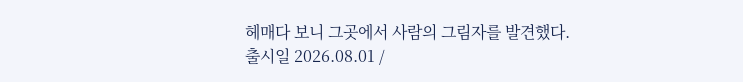헤매다 보니 그곳에서 사람의 그림자를 발견했다.
출시일 2026.08.01 /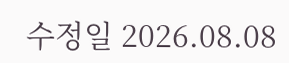수정일 2026.08.08